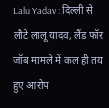Lalu Yadav : दिल्ली से लौटे लालू यादव, लैंड फॉर जॉब मामले में कल ही तय हुए आरोप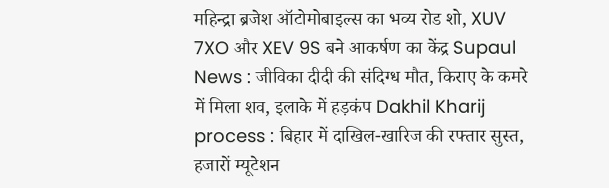महिन्द्रा ब्रजेश ऑटोमोबाइल्स का भव्य रोड शो, XUV 7XO और XEV 9S बने आकर्षण का केंद्र Supaul News : जीविका दीदी की संदिग्ध मौत, किराए के कमरे में मिला शव, इलाके में हड़कंप Dakhil Kharij process : बिहार में दाखिल-खारिज की रफ्तार सुस्त, हजारों म्यूटेशन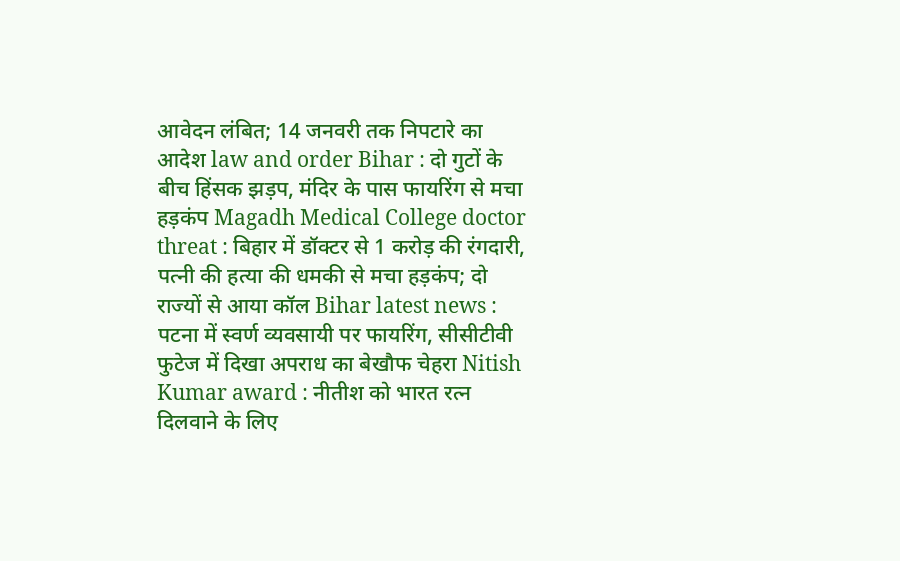आवेदन लंबित; 14 जनवरी तक निपटारे का आदेश law and order Bihar : दो गुटों के बीच हिंसक झड़प, मंदिर के पास फायरिंग से मचा हड़कंप Magadh Medical College doctor threat : बिहार में डॉक्टर से 1 करोड़ की रंगदारी, पत्नी की हत्या की धमकी से मचा हड़कंप; दो राज्यों से आया कॉल Bihar latest news : पटना में स्वर्ण व्यवसायी पर फायरिंग, सीसीटीवी फुटेज में दिखा अपराध का बेखौफ चेहरा Nitish Kumar award : नीतीश को भारत रत्न दिलवाने के लिए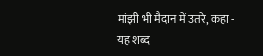मांझी भी मैदान में उतरे, कहा - यह शब्द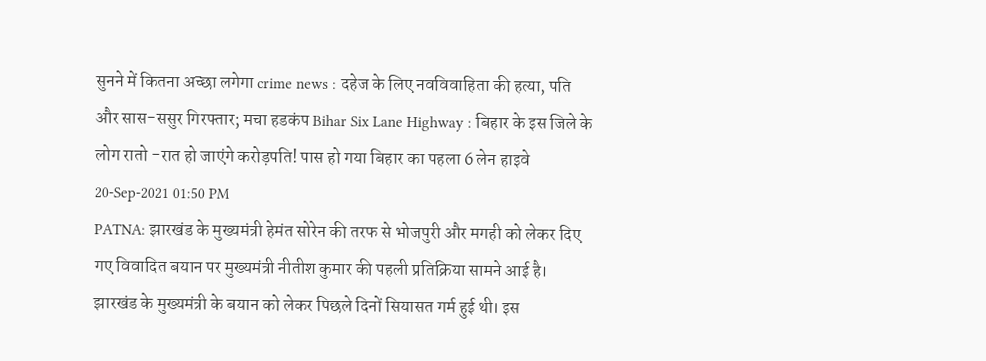सुनने में कितना अच्छा लगेगा crime news : दहेज के लिए नवविवाहिता की हत्या, पति और सास-ससुर गिरफ्तार; मचा हडकंप Bihar Six Lane Highway : बिहार के इस जिले के लोग रातो -रात हो जाएंगे करोड़पति! पास हो गया बिहार का पहला 6 लेन हाइवे
20-Sep-2021 01:50 PM
PATNA: झारखंड के मुख्यमंत्री हेमंत सोरेन की तरफ से भोजपुरी और मगही को लेकर दिए गए विवादित बयान पर मुख्यमंत्री नीतीश कुमार की पहली प्रतिक्रिया सामने आई है। झारखंड के मुख्यमंत्री के बयान को लेकर पिछले दिनों सियासत गर्म हुई थी। इस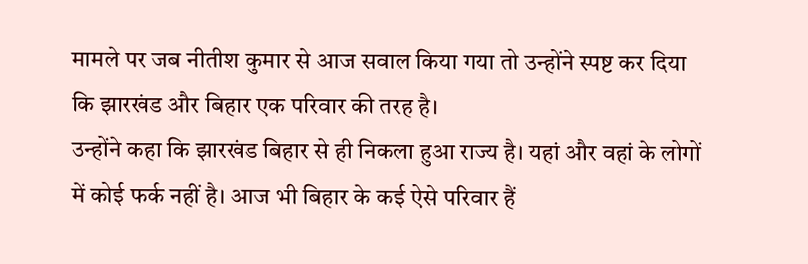मामले पर जब नीतीश कुमार से आज सवाल किया गया तो उन्होंने स्पष्ट कर दिया कि झारखंड और बिहार एक परिवार की तरह है।
उन्होंने कहा कि झारखंड बिहार से ही निकला हुआ राज्य है। यहां और वहां के लोगों में कोई फर्क नहीं है। आज भी बिहार के कई ऐसे परिवार हैं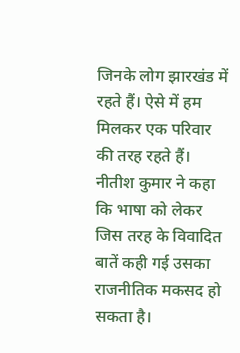जिनके लोग झारखंड में रहते हैं। ऐसे में हम मिलकर एक परिवार की तरह रहते हैं। नीतीश कुमार ने कहा कि भाषा को लेकर जिस तरह के विवादित बातें कही गई उसका राजनीतिक मकसद हो सकता है।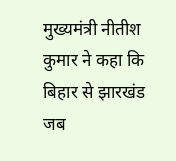मुख्यमंत्री नीतीश कुमार ने कहा कि बिहार से झारखंड जब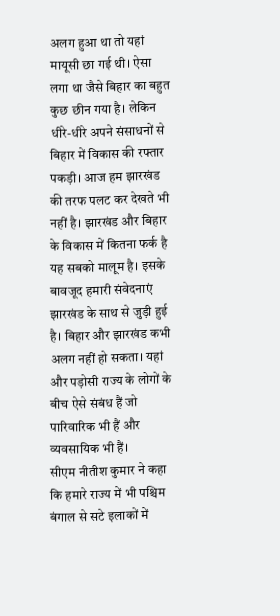अलग हुआ था तो यहां मायूसी छा गई थी। ऐसा लगा था जैसे बिहार का बहुत कुछ छीन गया है। लेकिन धीरे-धीरे अपने संसाधनों से बिहार में विकास की रफ्तार पकड़ी। आज हम झारखंड की तरफ पलट कर देखते भी नहीं है। झारखंड और बिहार के विकास में कितना फर्क है यह सबको मालूम है। इसके बावजूद हमारी संवेदनाएं झारखंड के साथ से जुड़ी हुई है। बिहार और झारखंड कभी अलग नहीं हो सकता। यहां और पड़ोसी राज्य के लोगों के बीच ऐसे संबंध हैं जो पारिवारिक भी हैं और व्यवसायिक भी हैं।
सीएम नीतीश कुमार ने कहा कि हमारे राज्य में भी पश्चिम बंगाल से सटे इलाकों में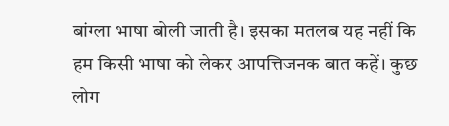बांग्ला भाषा बोली जाती है। इसका मतलब यह नहीं कि हम किसी भाषा को लेकर आपत्तिजनक बात कहें। कुछ लोग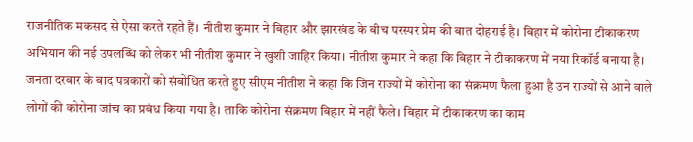राजनीतिक मकसद से ऐसा करते रहते हैं। नीतीश कुमार ने बिहार और झारखंड के बीच परस्पर प्रेम की बात दोहराई है। बिहार में कोरोना टीकाकरण अभियान की नई उपलब्धि को लेकर भी नीतीश कुमार ने खुशी जाहिर किया। नीतीश कुमार ने कहा कि बिहार ने टीकाकरण में नया रिकॉर्ड बनाया है।
जनता दरबार के बाद पत्रकारों को संबोधित करते हुए सीएम नीतीश ने कहा कि जिन राज्यों में कोरोना का संक्रमण फैला हुआ है उन राज्यों से आने वाले लोगों की कोरोना जांच का प्रबंध किया गया है। ताकि कोरोना संक्रमण बिहार में नहीं फैले। बिहार में टीकाकरण का काम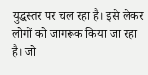युद्धस्तर पर चल रहा है। इसे लेकर लोगों को जागरूक किया जा रहा है। जो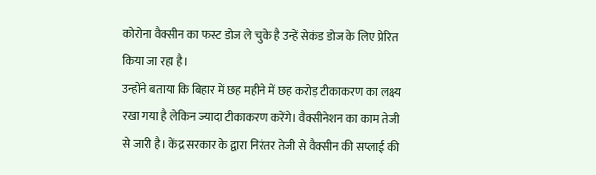कोरोना वैक्सीन का फस्ट डोज ले चुके है उन्हें सेकंड डोज के लिए प्रेरित किया जा रहा है।
उन्होंने बताया कि बिहार में छह महीने में छह करोड़ टीकाकरण का लक्ष्य रखा गया है लेकिन ज्यादा टीकाकरण करेंगे। वैक्सीनेशन का काम तेजी से जारी है। केंद्र सरकार के द्वारा निरंतर तेजी से वैक्सीन की सप्लाई की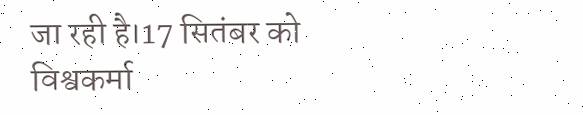जा रही है।17 सितंबर को विश्वकर्मा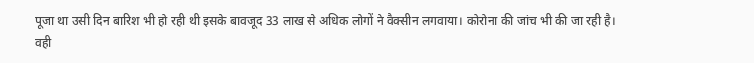पूजा था उसी दिन बारिश भी हो रही थी इसके बावजूद 33 लाख से अधिक लोगों ने वैक्सीन लगवाया। कोरोना की जांच भी की जा रही है।
वही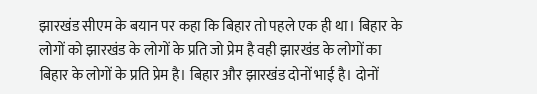झारखंड सीएम के बयान पर कहा कि बिहार तो पहले एक ही था। बिहार के लोगों को झारखंड के लोगों के प्रति जो प्रेम है वही झारखंड के लोगों का बिहार के लोगों के प्रति प्रेम है। बिहार और झारखंड दोनों भाई है। दोनों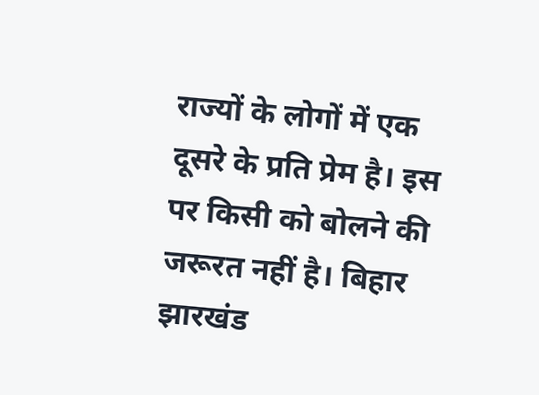राज्यों के लोगों में एक दूसरे के प्रति प्रेम है। इस पर किसी को बोलने की जरूरत नहीं है। बिहार झारखंड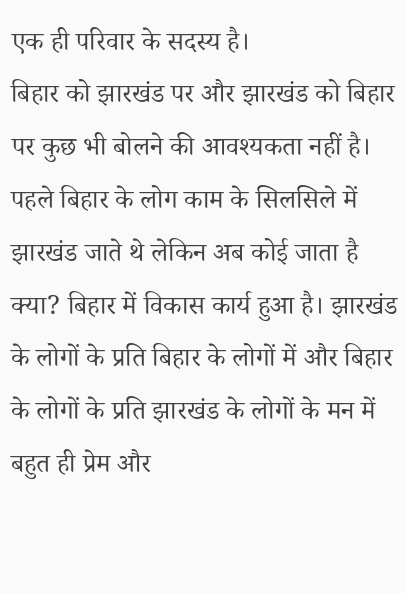एक ही परिवार के सदस्य है।
बिहार को झारखंड पर और झारखंड को बिहार पर कुछ भी बोलने की आवश्यकता नहीं है। पहले बिहार के लोग काम के सिलसिले में झारखंड जाते थे लेकिन अब कोई जाता है क्या? बिहार में विकास कार्य हुआ है। झारखंड के लोगों के प्रति बिहार के लोगों में और बिहार के लोगों के प्रति झारखंड के लोगों के मन में बहुत ही प्रेम और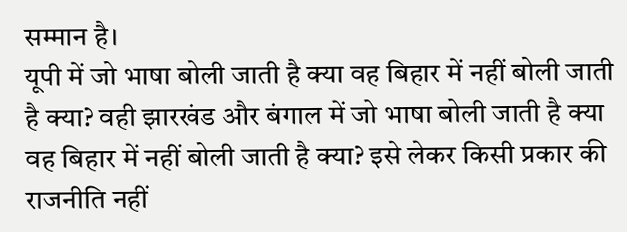सम्मान है।
यूपी में जो भाषा बोली जाती है क्या वह बिहार में नहीं बोली जाती है क्या? वही झारखंड और बंगाल में जो भाषा बोली जाती है क्या वह बिहार में नहीं बोली जाती है क्या? इसे लेकर किसी प्रकार की राजनीति नहीं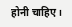होनी चाहिए।